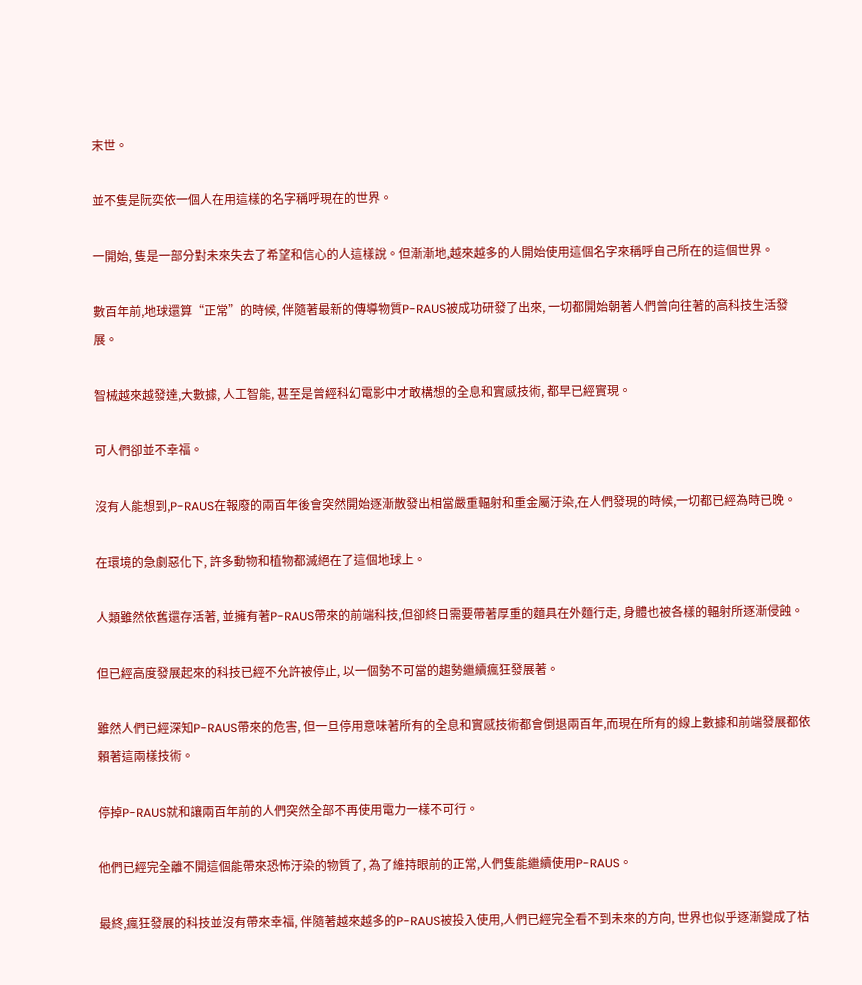末世。

並不隻是阮奕依一個人在用這樣的名字稱呼現在的世界。

一開始, 隻是一部分對未來失去了希望和信心的人這樣說。但漸漸地,越來越多的人開始使用這個名字來稱呼自己所在的這個世界。

數百年前,地球還算“正常”的時候, 伴隨著最新的傳導物質P-RAUS被成功研發了出來, 一切都開始朝著人們曾向往著的高科技生活發展。

智械越來越發達,大數據, 人工智能, 甚至是曾經科幻電影中才敢構想的全息和實感技術, 都早已經實現。

可人們卻並不幸福。

沒有人能想到,P-RAUS在報廢的兩百年後會突然開始逐漸散發出相當嚴重輻射和重金屬汙染,在人們發現的時候,一切都已經為時已晚。

在環境的急劇惡化下, 許多動物和植物都滅絕在了這個地球上。

人類雖然依舊還存活著, 並擁有著P-RAUS帶來的前端科技,但卻終日需要帶著厚重的麵具在外麵行走, 身體也被各樣的輻射所逐漸侵蝕。

但已經高度發展起來的科技已經不允許被停止, 以一個勢不可當的趨勢繼續瘋狂發展著。

雖然人們已經深知P-RAUS帶來的危害, 但一旦停用意味著所有的全息和實感技術都會倒退兩百年,而現在所有的線上數據和前端發展都依賴著這兩樣技術。

停掉P-RAUS就和讓兩百年前的人們突然全部不再使用電力一樣不可行。

他們已經完全離不開這個能帶來恐怖汙染的物質了, 為了維持眼前的正常,人們隻能繼續使用P-RAUS。

最終,瘋狂發展的科技並沒有帶來幸福, 伴隨著越來越多的P-RAUS被投入使用,人們已經完全看不到未來的方向, 世界也似乎逐漸變成了枯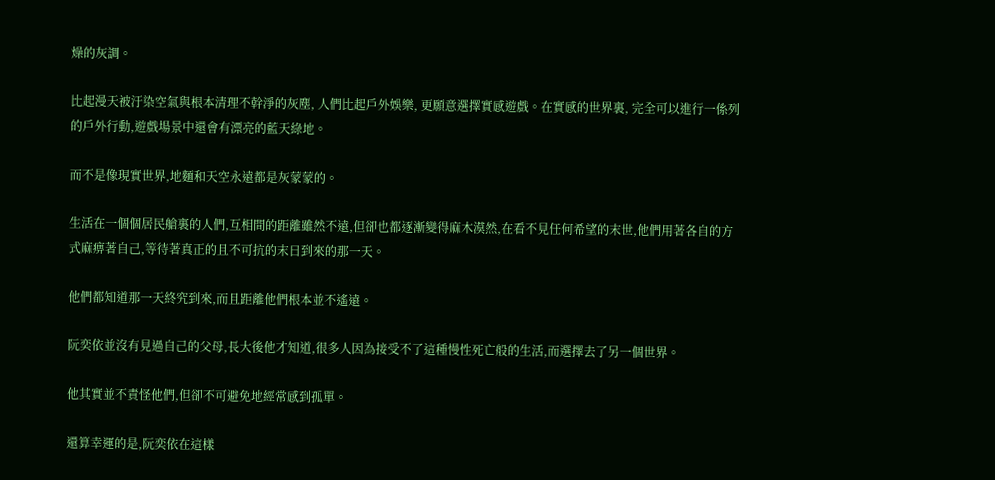燥的灰調。

比起漫天被汙染空氣與根本清理不幹淨的灰塵, 人們比起戶外娛樂, 更願意選擇實感遊戲。在實感的世界裏, 完全可以進行一係列的戶外行動,遊戲場景中還會有漂亮的藍天綠地。

而不是像現實世界,地麵和天空永遠都是灰蒙蒙的。

生活在一個個居民艙裏的人們,互相間的距離雖然不遠,但卻也都逐漸變得麻木漠然,在看不見任何希望的末世,他們用著各自的方式麻痹著自己,等待著真正的且不可抗的末日到來的那一天。

他們都知道那一天終究到來,而且距離他們根本並不遙遠。

阮奕依並沒有見過自己的父母,長大後他才知道,很多人因為接受不了這種慢性死亡般的生活,而選擇去了另一個世界。

他其實並不責怪他們,但卻不可避免地經常感到孤單。

還算幸運的是,阮奕依在這樣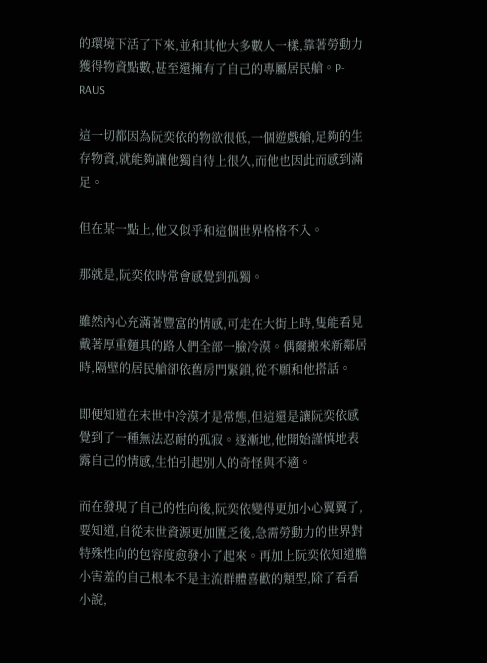的環境下活了下來,並和其他大多數人一樣,靠著勞動力獲得物資點數,甚至還擁有了自己的專屬居民艙。P-RAUS

這一切都因為阮奕依的物欲很低,一個遊戲艙,足夠的生存物資,就能夠讓他獨自待上很久,而他也因此而感到滿足。

但在某一點上,他又似乎和這個世界格格不入。

那就是,阮奕依時常會感覺到孤獨。

雖然內心充滿著豐富的情感,可走在大街上時,隻能看見戴著厚重麵具的路人們全部一臉冷漠。偶爾搬來新鄰居時,隔壁的居民艙卻依舊房門緊鎖,從不願和他搭話。

即便知道在末世中冷漠才是常態,但這還是讓阮奕依感覺到了一種無法忍耐的孤寂。逐漸地,他開始謹慎地表露自己的情感,生怕引起別人的奇怪與不適。

而在發現了自己的性向後,阮奕依變得更加小心翼翼了,要知道,自從末世資源更加匱乏後,急需勞動力的世界對特殊性向的包容度愈發小了起來。再加上阮奕依知道膽小害羞的自己根本不是主流群體喜歡的類型,除了看看小說,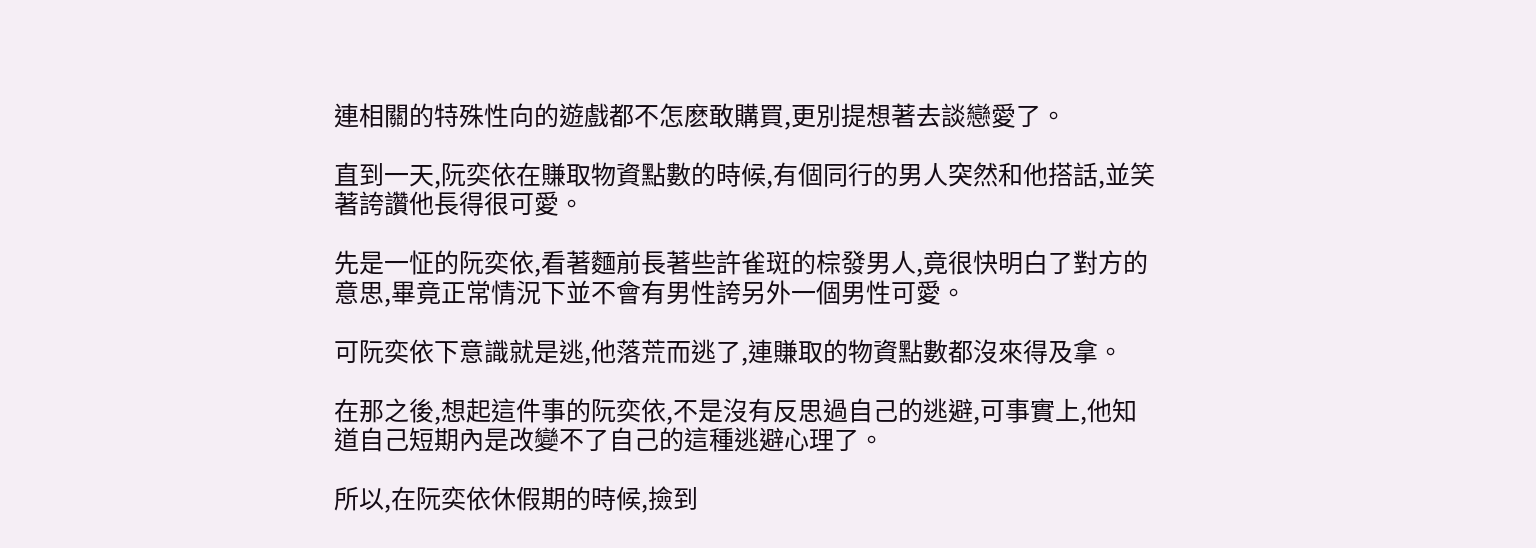連相關的特殊性向的遊戲都不怎麽敢購買,更別提想著去談戀愛了。

直到一天,阮奕依在賺取物資點數的時候,有個同行的男人突然和他搭話,並笑著誇讚他長得很可愛。

先是一怔的阮奕依,看著麵前長著些許雀斑的棕發男人,竟很快明白了對方的意思,畢竟正常情況下並不會有男性誇另外一個男性可愛。

可阮奕依下意識就是逃,他落荒而逃了,連賺取的物資點數都沒來得及拿。

在那之後,想起這件事的阮奕依,不是沒有反思過自己的逃避,可事實上,他知道自己短期內是改變不了自己的這種逃避心理了。

所以,在阮奕依休假期的時候,撿到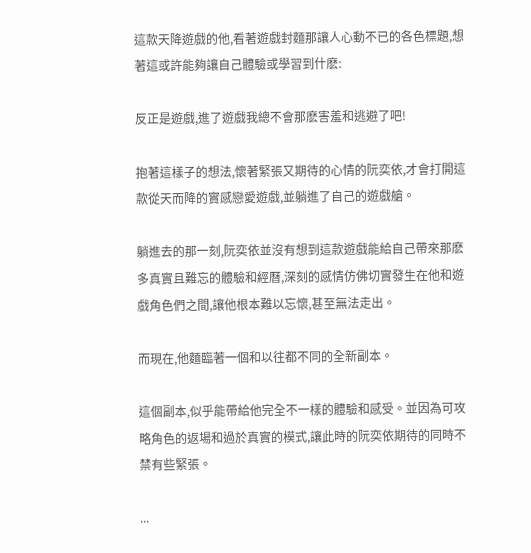這款天降遊戲的他,看著遊戲封麵那讓人心動不已的各色標題,想著這或許能夠讓自己體驗或學習到什麽:

反正是遊戲,進了遊戲我總不會那麽害羞和逃避了吧!

抱著這樣子的想法,懷著緊張又期待的心情的阮奕依,才會打開這款從天而降的實感戀愛遊戲,並躺進了自己的遊戲艙。

躺進去的那一刻,阮奕依並沒有想到這款遊戲能給自己帶來那麽多真實且難忘的體驗和經曆,深刻的感情仿佛切實發生在他和遊戲角色們之間,讓他根本難以忘懷,甚至無法走出。

而現在,他麵臨著一個和以往都不同的全新副本。

這個副本,似乎能帶給他完全不一樣的體驗和感受。並因為可攻略角色的返場和過於真實的模式,讓此時的阮奕依期待的同時不禁有些緊張。

...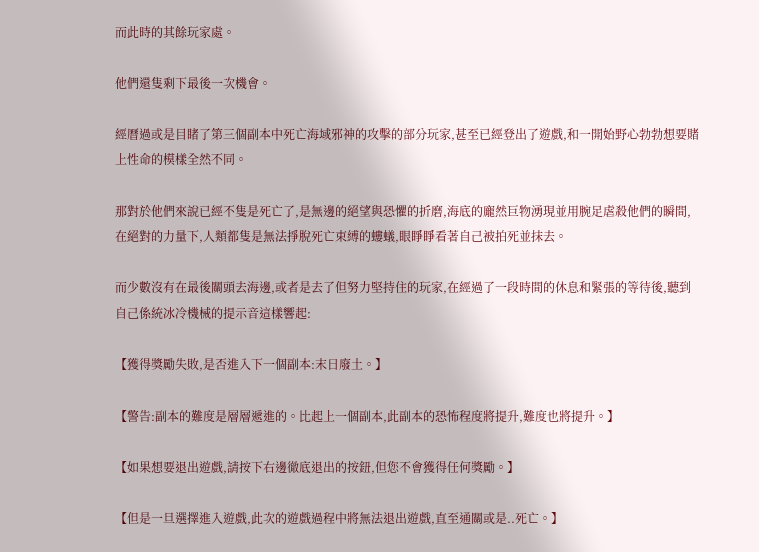而此時的其餘玩家處。

他們還隻剩下最後一次機會。

經曆過或是目睹了第三個副本中死亡海域邪神的攻擊的部分玩家,甚至已經登出了遊戲,和一開始野心勃勃想要賭上性命的模樣全然不同。

那對於他們來說已經不隻是死亡了,是無邊的絕望與恐懼的折磨,海底的龐然巨物湧現並用腕足虐殺他們的瞬間,在絕對的力量下,人類都隻是無法掙脫死亡束縛的螻蟻,眼睜睜看著自己被拍死並抹去。

而少數沒有在最後關頭去海邊,或者是去了但努力堅持住的玩家,在經過了一段時間的休息和緊張的等待後,聽到自己係統冰冷機械的提示音這樣響起:

【獲得獎勵失敗,是否進入下一個副本:末日廢土。】

【警告:副本的難度是層層遞進的。比起上一個副本,此副本的恐怖程度將提升,難度也將提升。】

【如果想要退出遊戲,請按下右邊徹底退出的按鈕,但您不會獲得任何獎勵。】

【但是一旦選擇進入遊戲,此次的遊戲過程中將無法退出遊戲,直至通關或是..死亡。】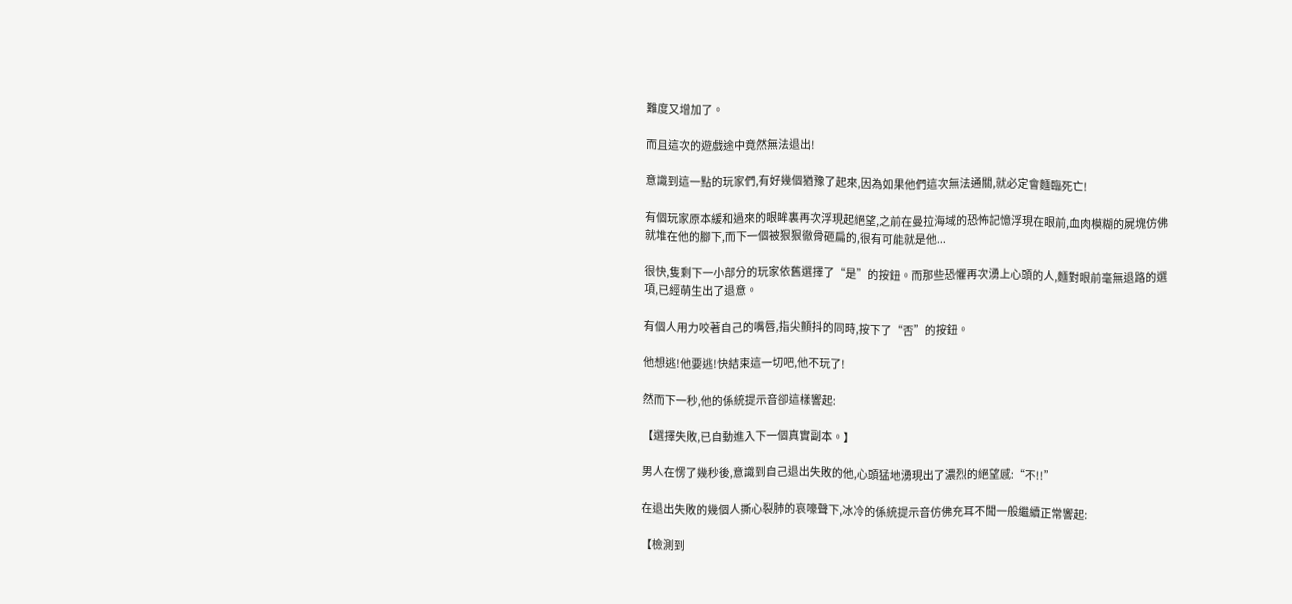難度又增加了。

而且這次的遊戲途中竟然無法退出!

意識到這一點的玩家們,有好幾個猶豫了起來,因為如果他們這次無法通關,就必定會麵臨死亡!

有個玩家原本緩和過來的眼眸裏再次浮現起絕望,之前在曼拉海域的恐怖記憶浮現在眼前,血肉模糊的屍塊仿佛就堆在他的腳下,而下一個被狠狠徹骨砸扁的,很有可能就是他...

很快,隻剩下一小部分的玩家依舊選擇了“是”的按鈕。而那些恐懼再次湧上心頭的人,麵對眼前毫無退路的選項,已經萌生出了退意。

有個人用力咬著自己的嘴唇,指尖顫抖的同時,按下了“否”的按鈕。

他想逃!他要逃!快結束這一切吧,他不玩了!

然而下一秒,他的係統提示音卻這樣響起:

【選擇失敗,已自動進入下一個真實副本。】

男人在愣了幾秒後,意識到自己退出失敗的他,心頭猛地湧現出了濃烈的絕望感:“不!!”

在退出失敗的幾個人撕心裂肺的哀嚎聲下,冰冷的係統提示音仿佛充耳不聞一般繼續正常響起:

【檢測到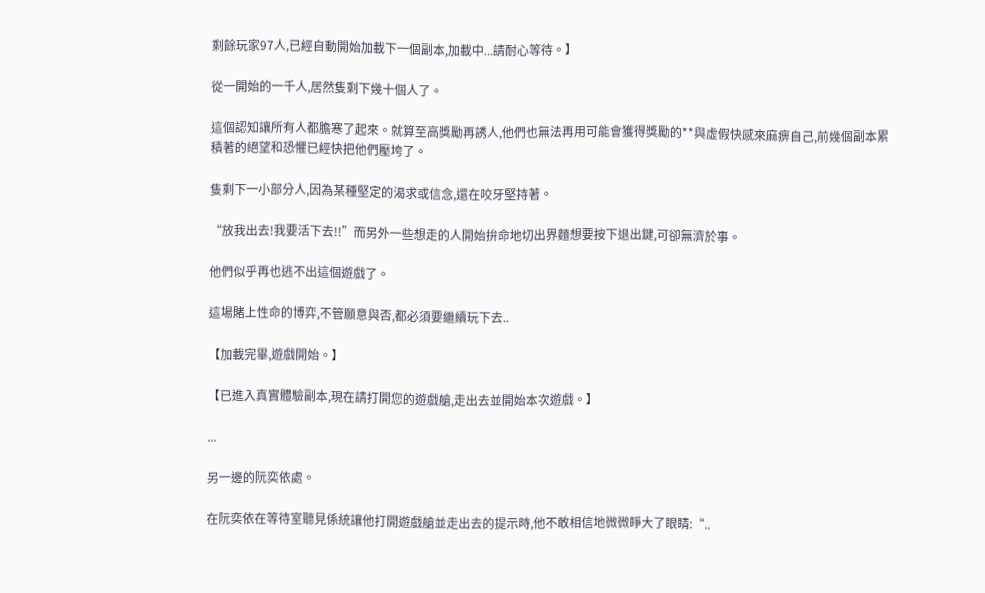剩餘玩家97人,已經自動開始加載下一個副本,加載中...請耐心等待。】

從一開始的一千人,居然隻剩下幾十個人了。

這個認知讓所有人都膽寒了起來。就算至高獎勵再誘人,他們也無法再用可能會獲得獎勵的**與虛假快感來麻痹自己,前幾個副本累積著的絕望和恐懼已經快把他們壓垮了。

隻剩下一小部分人,因為某種堅定的渴求或信念,還在咬牙堅持著。

“放我出去!我要活下去!!”而另外一些想走的人開始拚命地切出界麵想要按下退出鍵,可卻無濟於事。

他們似乎再也逃不出這個遊戲了。

這場賭上性命的博弈,不管願意與否,都必須要繼續玩下去..

【加載完畢,遊戲開始。】

【已進入真實體驗副本,現在請打開您的遊戲艙,走出去並開始本次遊戲。】

...

另一邊的阮奕依處。

在阮奕依在等待室聽見係統讓他打開遊戲艙並走出去的提示時,他不敢相信地微微睜大了眼睛:“..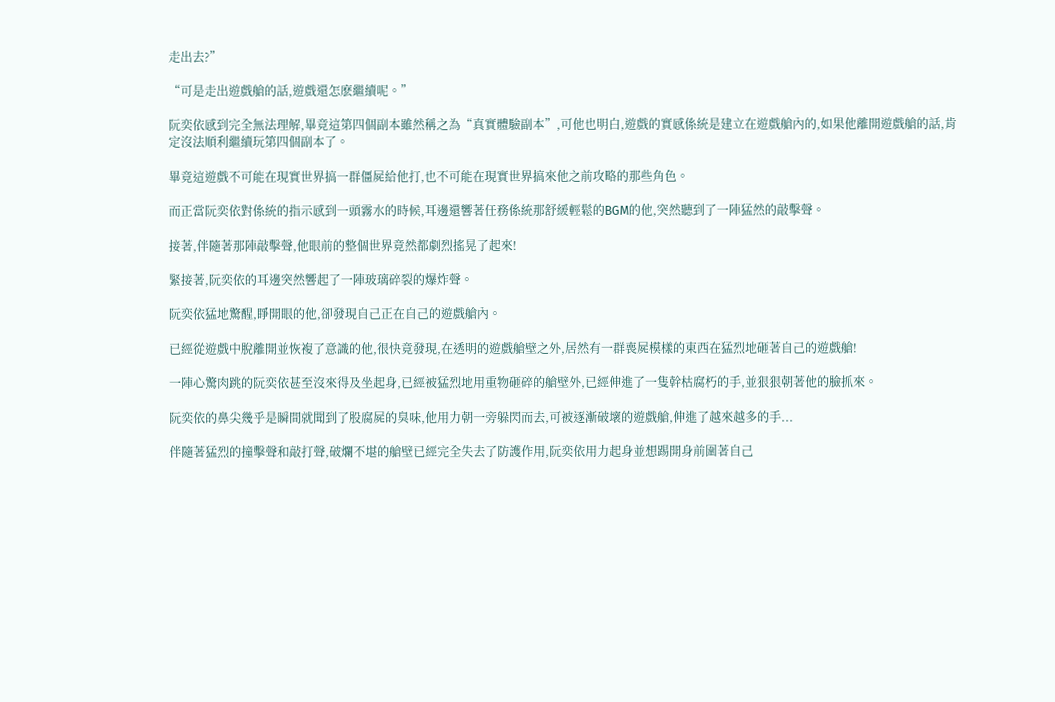走出去?”

“可是走出遊戲艙的話,遊戲還怎麽繼續呢。”

阮奕依感到完全無法理解,畢竟這第四個副本雖然稱之為“真實體驗副本”,可他也明白,遊戲的實感係統是建立在遊戲艙內的,如果他離開遊戲艙的話,肯定沒法順利繼續玩第四個副本了。

畢竟這遊戲不可能在現實世界搞一群僵屍給他打,也不可能在現實世界搞來他之前攻略的那些角色。

而正當阮奕依對係統的指示感到一頭霧水的時候,耳邊還響著任務係統那舒緩輕鬆的BGM的他,突然聽到了一陣猛然的敲擊聲。

接著,伴隨著那陣敲擊聲,他眼前的整個世界竟然都劇烈搖晃了起來!

緊接著,阮奕依的耳邊突然響起了一陣玻璃碎裂的爆炸聲。

阮奕依猛地驚醒,睜開眼的他,卻發現自己正在自己的遊戲艙內。

已經從遊戲中脫離開並恢複了意識的他,很快竟發現,在透明的遊戲艙壁之外,居然有一群喪屍模樣的東西在猛烈地砸著自己的遊戲艙!

一陣心驚肉跳的阮奕依甚至沒來得及坐起身,已經被猛烈地用重物砸碎的艙壁外,已經伸進了一隻幹枯腐朽的手,並狠狠朝著他的臉抓來。

阮奕依的鼻尖幾乎是瞬間就聞到了股腐屍的臭味,他用力朝一旁躲閃而去,可被逐漸破壞的遊戲艙,伸進了越來越多的手...

伴隨著猛烈的撞擊聲和敲打聲,破爛不堪的艙壁已經完全失去了防護作用,阮奕依用力起身並想踢開身前圍著自己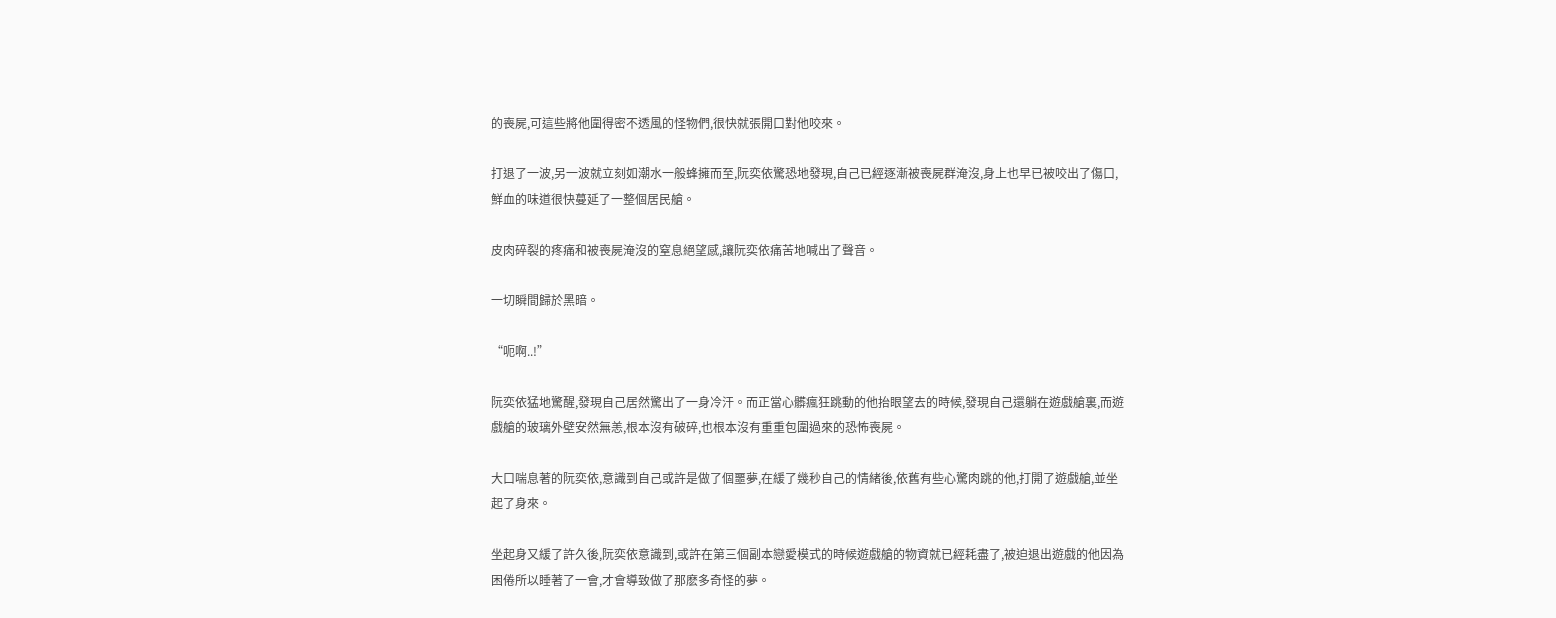的喪屍,可這些將他圍得密不透風的怪物們,很快就張開口對他咬來。

打退了一波,另一波就立刻如潮水一般蜂擁而至,阮奕依驚恐地發現,自己已經逐漸被喪屍群淹沒,身上也早已被咬出了傷口,鮮血的味道很快蔓延了一整個居民艙。

皮肉碎裂的疼痛和被喪屍淹沒的窒息絕望感,讓阮奕依痛苦地喊出了聲音。

一切瞬間歸於黑暗。

“呃啊..!”

阮奕依猛地驚醒,發現自己居然驚出了一身冷汗。而正當心髒瘋狂跳動的他抬眼望去的時候,發現自己還躺在遊戲艙裏,而遊戲艙的玻璃外壁安然無恙,根本沒有破碎,也根本沒有重重包圍過來的恐怖喪屍。

大口喘息著的阮奕依,意識到自己或許是做了個噩夢,在緩了幾秒自己的情緒後,依舊有些心驚肉跳的他,打開了遊戲艙,並坐起了身來。

坐起身又緩了許久後,阮奕依意識到,或許在第三個副本戀愛模式的時候遊戲艙的物資就已經耗盡了,被迫退出遊戲的他因為困倦所以睡著了一會,才會導致做了那麽多奇怪的夢。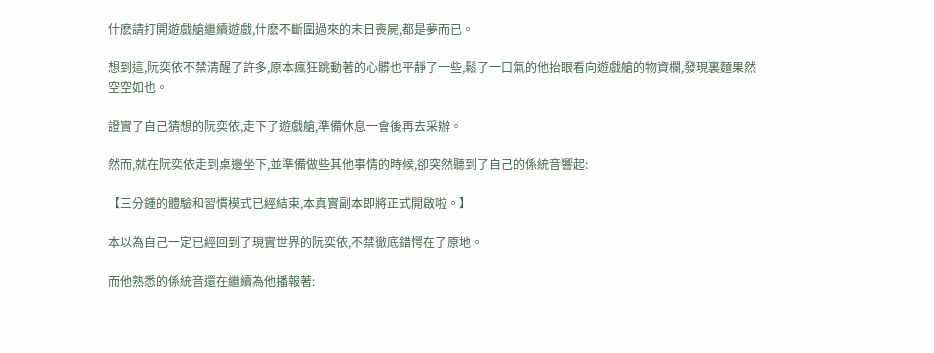什麽請打開遊戲艙繼續遊戲,什麽不斷圍過來的末日喪屍,都是夢而已。

想到這,阮奕依不禁清醒了許多,原本瘋狂跳動著的心髒也平靜了一些,鬆了一口氣的他抬眼看向遊戲艙的物資欄,發現裏麵果然空空如也。

證實了自己猜想的阮奕依,走下了遊戲艙,準備休息一會後再去采辦。

然而,就在阮奕依走到桌邊坐下,並準備做些其他事情的時候,卻突然聽到了自己的係統音響起:

【三分鍾的體驗和習慣模式已經結束,本真實副本即將正式開啟啦。】

本以為自己一定已經回到了現實世界的阮奕依,不禁徹底錯愕在了原地。

而他熟悉的係統音還在繼續為他播報著: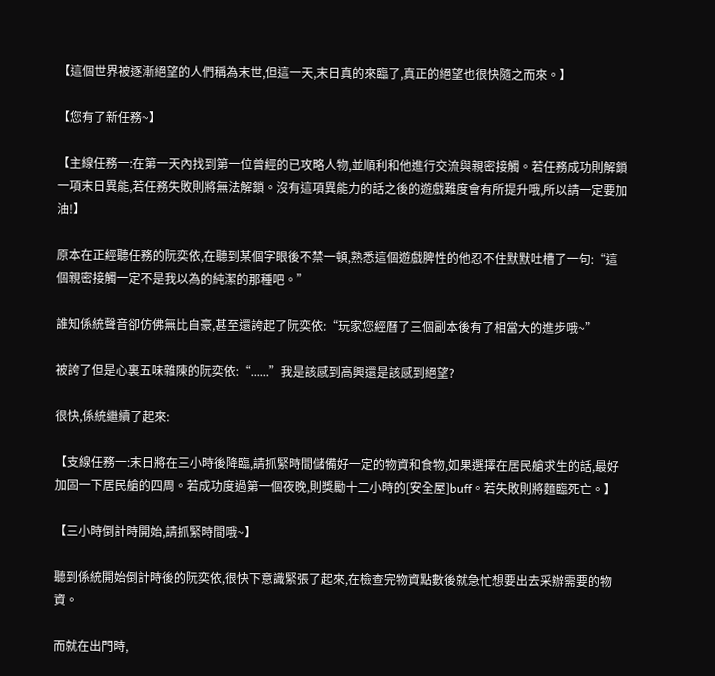【這個世界被逐漸絕望的人們稱為末世,但這一天,末日真的來臨了,真正的絕望也很快隨之而來。】

【您有了新任務~】

【主線任務一:在第一天內找到第一位曾經的已攻略人物,並順利和他進行交流與親密接觸。若任務成功則解鎖一項末日異能,若任務失敗則將無法解鎖。沒有這項異能力的話之後的遊戲難度會有所提升哦,所以請一定要加油!】

原本在正經聽任務的阮奕依,在聽到某個字眼後不禁一頓,熟悉這個遊戲脾性的他忍不住默默吐槽了一句:“這個親密接觸一定不是我以為的純潔的那種吧。”

誰知係統聲音卻仿佛無比自豪,甚至還誇起了阮奕依:“玩家您經曆了三個副本後有了相當大的進步哦~”

被誇了但是心裏五味雜陳的阮奕依:“......”我是該感到高興還是該感到絕望?

很快,係統繼續了起來:

【支線任務一:末日將在三小時後降臨,請抓緊時間儲備好一定的物資和食物,如果選擇在居民艙求生的話,最好加固一下居民艙的四周。若成功度過第一個夜晚,則獎勵十二小時的[安全屋]buff。若失敗則將麵臨死亡。】

【三小時倒計時開始,請抓緊時間哦~】

聽到係統開始倒計時後的阮奕依,很快下意識緊張了起來,在檢查完物資點數後就急忙想要出去采辦需要的物資。

而就在出門時,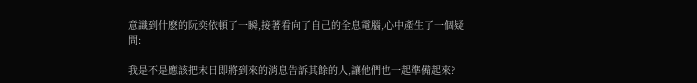意識到什麽的阮奕依頓了一瞬,接著看向了自己的全息電腦,心中產生了一個疑問:

我是不是應該把末日即將到來的消息告訴其餘的人,讓他們也一起準備起來?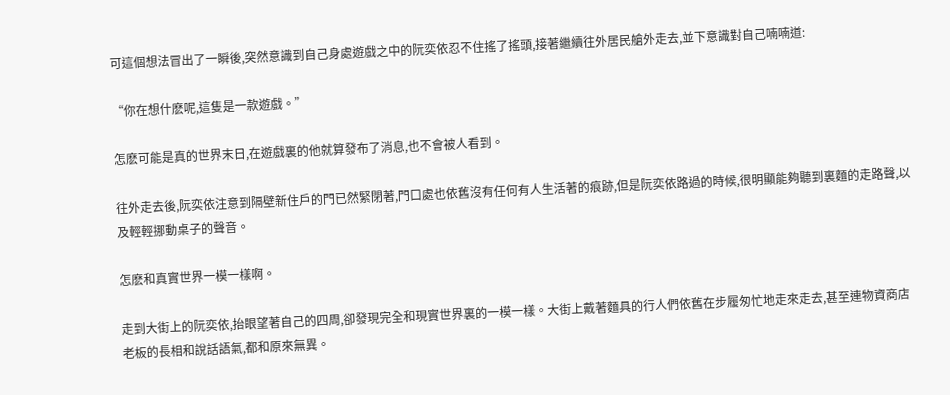可這個想法冒出了一瞬後,突然意識到自己身處遊戲之中的阮奕依忍不住搖了搖頭,接著繼續往外居民艙外走去,並下意識對自己喃喃道:

“你在想什麽呢,這隻是一款遊戲。”

怎麽可能是真的世界末日,在遊戲裏的他就算發布了消息,也不會被人看到。

往外走去後,阮奕依注意到隔壁新住戶的門已然緊閉著,門口處也依舊沒有任何有人生活著的痕跡,但是阮奕依路過的時候,很明顯能夠聽到裏麵的走路聲,以及輕輕挪動桌子的聲音。

怎麽和真實世界一模一樣啊。

走到大街上的阮奕依,抬眼望著自己的四周,卻發現完全和現實世界裏的一模一樣。大街上戴著麵具的行人們依舊在步履匆忙地走來走去,甚至連物資商店老板的長相和說話語氣,都和原來無異。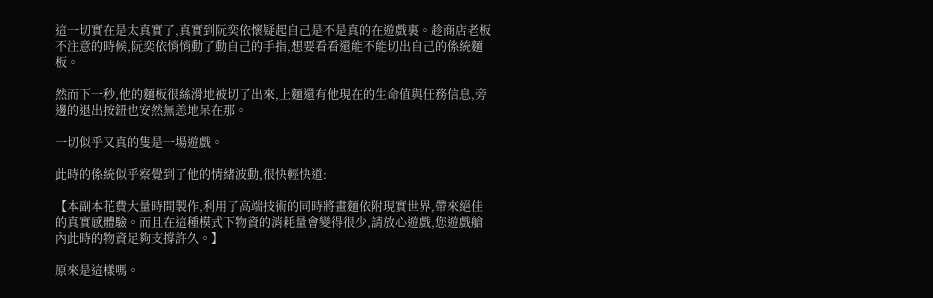這一切實在是太真實了,真實到阮奕依懷疑起自己是不是真的在遊戲裏。趁商店老板不注意的時候,阮奕依悄悄動了動自己的手指,想要看看還能不能切出自己的係統麵板。

然而下一秒,他的麵板很絲滑地被切了出來,上麵還有他現在的生命值與任務信息,旁邊的退出按鈕也安然無恙地呆在那。

一切似乎又真的隻是一場遊戲。

此時的係統似乎察覺到了他的情緒波動,很快輕快道:

【本副本花費大量時間製作,利用了高端技術的同時將畫麵依附現實世界,帶來絕佳的真實感體驗。而且在這種模式下物資的消耗量會變得很少,請放心遊戲,您遊戲艙內此時的物資足夠支撐許久。】

原來是這樣嗎。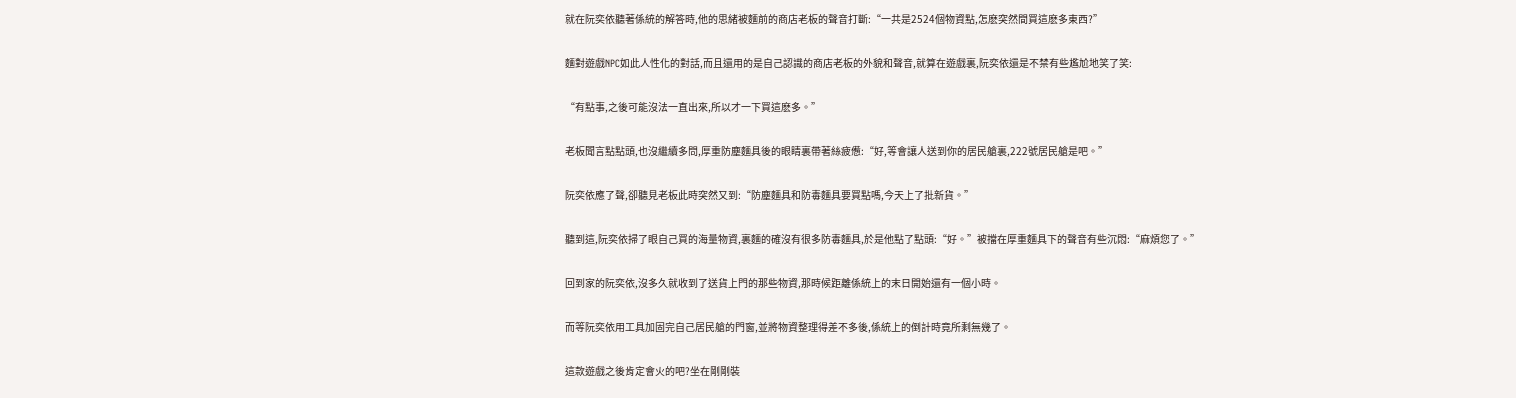就在阮奕依聽著係統的解答時,他的思緒被麵前的商店老板的聲音打斷:“一共是2524個物資點,怎麽突然間買這麽多東西?”

麵對遊戲NPC如此人性化的對話,而且還用的是自己認識的商店老板的外貌和聲音,就算在遊戲裏,阮奕依還是不禁有些尷尬地笑了笑:

“有點事,之後可能沒法一直出來,所以才一下買這麽多。”

老板聞言點點頭,也沒繼續多問,厚重防塵麵具後的眼睛裏帶著絲疲憊:“好,等會讓人送到你的居民艙裏,222號居民艙是吧。”

阮奕依應了聲,卻聽見老板此時突然又到:“防塵麵具和防毒麵具要買點嗎,今天上了批新貨。”

聽到這,阮奕依掃了眼自己買的海量物資,裏麵的確沒有很多防毒麵具,於是他點了點頭:“好。”被擋在厚重麵具下的聲音有些沉悶:“麻煩您了。”

回到家的阮奕依,沒多久就收到了送貨上門的那些物資,那時候距離係統上的末日開始還有一個小時。

而等阮奕依用工具加固完自己居民艙的門窗,並將物資整理得差不多後,係統上的倒計時竟所剩無幾了。

這款遊戲之後肯定會火的吧?坐在剛剛裝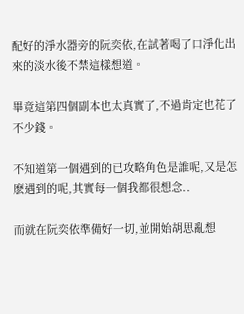配好的淨水器旁的阮奕依,在試著喝了口淨化出來的淡水後不禁這樣想道。

畢竟這第四個副本也太真實了,不過肯定也花了不少錢。

不知道第一個遇到的已攻略角色是誰呢,又是怎麽遇到的呢,其實每一個我都很想念..

而就在阮奕依準備好一切,並開始胡思亂想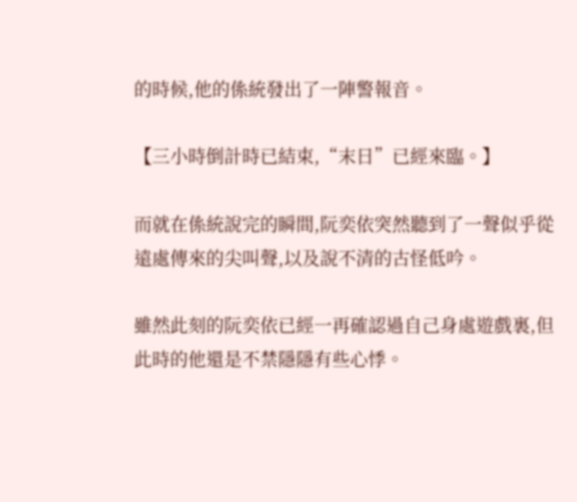的時候,他的係統發出了一陣警報音。

【三小時倒計時已結束,“末日”已經來臨。】

而就在係統說完的瞬間,阮奕依突然聽到了一聲似乎從遠處傳來的尖叫聲,以及說不清的古怪低吟。

雖然此刻的阮奕依已經一再確認過自己身處遊戲裏,但此時的他還是不禁隱隱有些心悸。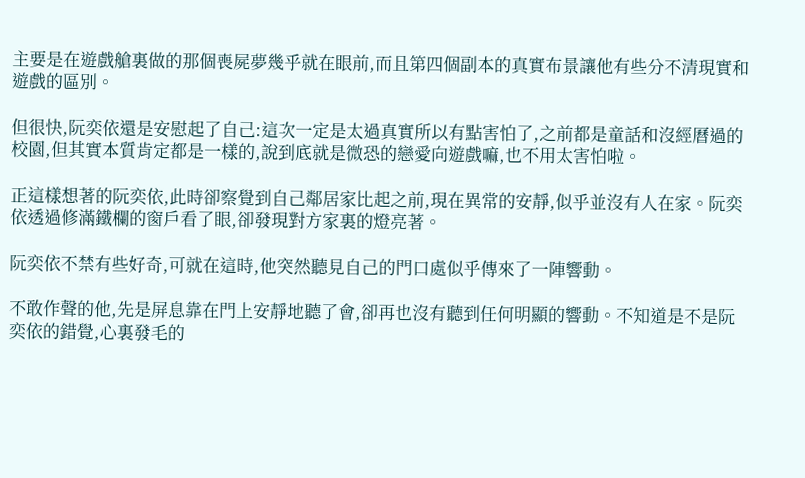主要是在遊戲艙裏做的那個喪屍夢幾乎就在眼前,而且第四個副本的真實布景讓他有些分不清現實和遊戲的區別。

但很快,阮奕依還是安慰起了自己:這次一定是太過真實所以有點害怕了,之前都是童話和沒經曆過的校園,但其實本質肯定都是一樣的,說到底就是微恐的戀愛向遊戲嘛,也不用太害怕啦。

正這樣想著的阮奕依,此時卻察覺到自己鄰居家比起之前,現在異常的安靜,似乎並沒有人在家。阮奕依透過修滿鐵欄的窗戶看了眼,卻發現對方家裏的燈亮著。

阮奕依不禁有些好奇,可就在這時,他突然聽見自己的門口處似乎傳來了一陣響動。

不敢作聲的他,先是屏息靠在門上安靜地聽了會,卻再也沒有聽到任何明顯的響動。不知道是不是阮奕依的錯覺,心裏發毛的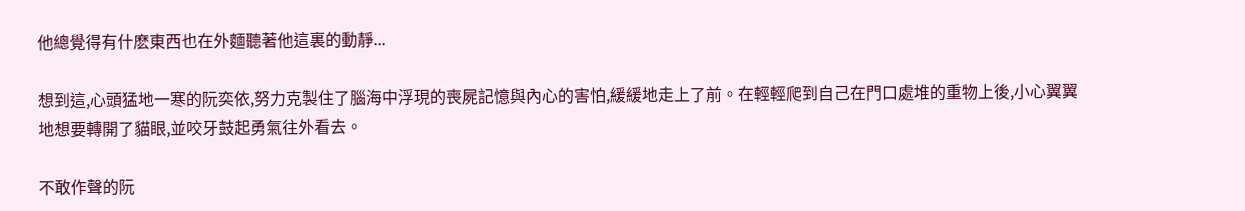他總覺得有什麽東西也在外麵聽著他這裏的動靜...

想到這,心頭猛地一寒的阮奕依,努力克製住了腦海中浮現的喪屍記憶與內心的害怕,緩緩地走上了前。在輕輕爬到自己在門口處堆的重物上後,小心翼翼地想要轉開了貓眼,並咬牙鼓起勇氣往外看去。

不敢作聲的阮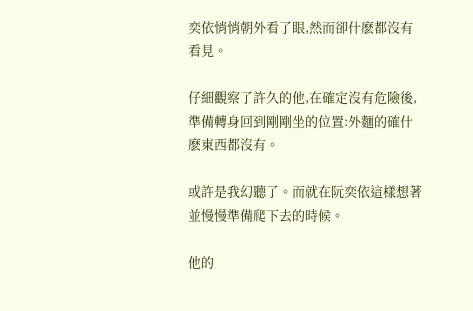奕依悄悄朝外看了眼,然而卻什麽都沒有看見。

仔細觀察了許久的他,在確定沒有危險後,準備轉身回到剛剛坐的位置:外麵的確什麽東西都沒有。

或許是我幻聽了。而就在阮奕依這樣想著並慢慢準備爬下去的時候。

他的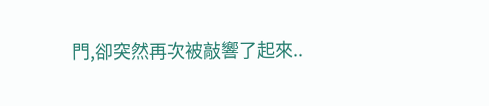門,卻突然再次被敲響了起來..